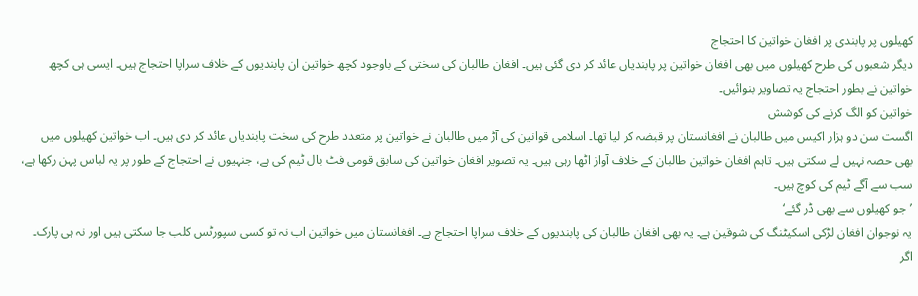کھیلوں پر پابندی پر افغان خواتین کا احتجاج
دیگر شعبوں کی طرح کھیلوں میں بھی افغان خواتین پر پابندیاں عائد کر دی گئی ہیں۔ افغان طالبان کی سختی کے باوجود کچھ خواتین ان پابندیوں کے خلاف سراپا احتجاج ہیں۔ ایسی ہی کچھ خواتین نے بطور احتجاج یہ تصاویر بنوائیں۔
خواتین کو الگ کرنے کی کوشش
اگست سن دو ہزار اکیس میں طالبان نے افغانستان پر قبضہ کر لیا تھا۔ اسلامی قوانین کی آڑ میں طالبان نے خواتین پر متعدد طرح کی سخت پابندیاں عائد کر دی ہیں۔ اب خواتین کھیلوں میں بھی حصہ نہیں لے سکتی ہیں۔ تاہم افغان خواتین طالبان کے خلاف آواز اٹھا رہی ہیں۔ یہ تصویر افغان خواتین کی سابق قومی فٹ بال ٹیم کی ہے، جنہیوں نے احتجاج کے طور پر یہ لباس پہن رکھا ہے، سب سے آگے ٹیم کی کوچ ہیں۔
’جو کھیلوں سے بھی ڈر گئے‘
یہ نوجوان افغان لڑکی اسکیٹنگ کی شوقین ہے۔ یہ بھی افغان طالبان کی پابندیوں کے خلاف سراپا احتجاج ہے۔ افغانستان میں خواتین اب نہ تو کسی سپورٹس کلب جا سکتی ہیں اور نہ ہی پارک۔ اگر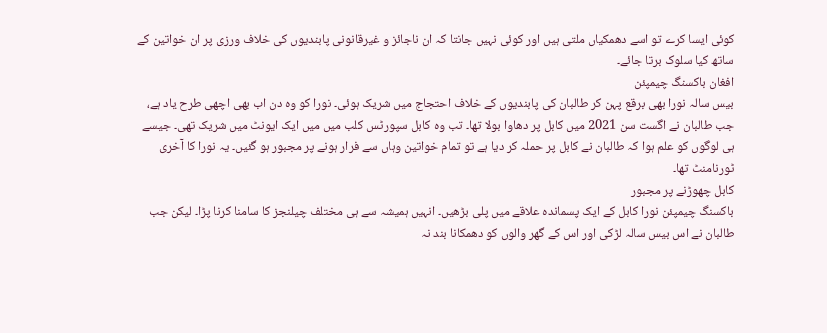کوئی ایسا کرے تو اسے دھمکیاں ملتی ہیں اور کوئی نہیں جانتا کہ ان ناجائز و غیرقانونی پابندیوں کی خلاف ورزی پر ان خواتین کے ساتھ کیا سلوک برتا جائے۔
افغان باکسنگ چیمپئن
بیس سالہ نورا بھی برقع پہن کر طالبان کی پابندیوں کے خلاف احتجاج میں شریک ہوئی۔ نورا کو وہ دن اب بھی اچھی طرح یاد ہے، جب طالبان نے اگست سن 2021 میں کابل پر دھاوا بولا تھا۔ تب وہ کابل سپورٹس کلب میں میں ایک ایونٹ میں شریک تھی۔ جیسے ہی لوگوں کو علم ہوا کہ طالبان نے کابل پر حملہ کر دیا ہے تو تمام خواتین وہاں سے فرار ہونے پر مجبور ہو گئیں۔ یہ نورا کا آخری ٹورنامنٹ تھا۔
کابل چھوڑنے پر مجبور
باکسنگ چیمپئن نورا کابل کے ایک پسماندہ علاقے میں پلی بڑھیں۔ انہیں ہمیشہ سے ہی مختلف چیلنجز کا سامنا کرنا پڑا۔ لیکن جب طالبان نے اس بیس سالہ لڑکی اور اس کے گھر والوں کو دھمکانا بند نہ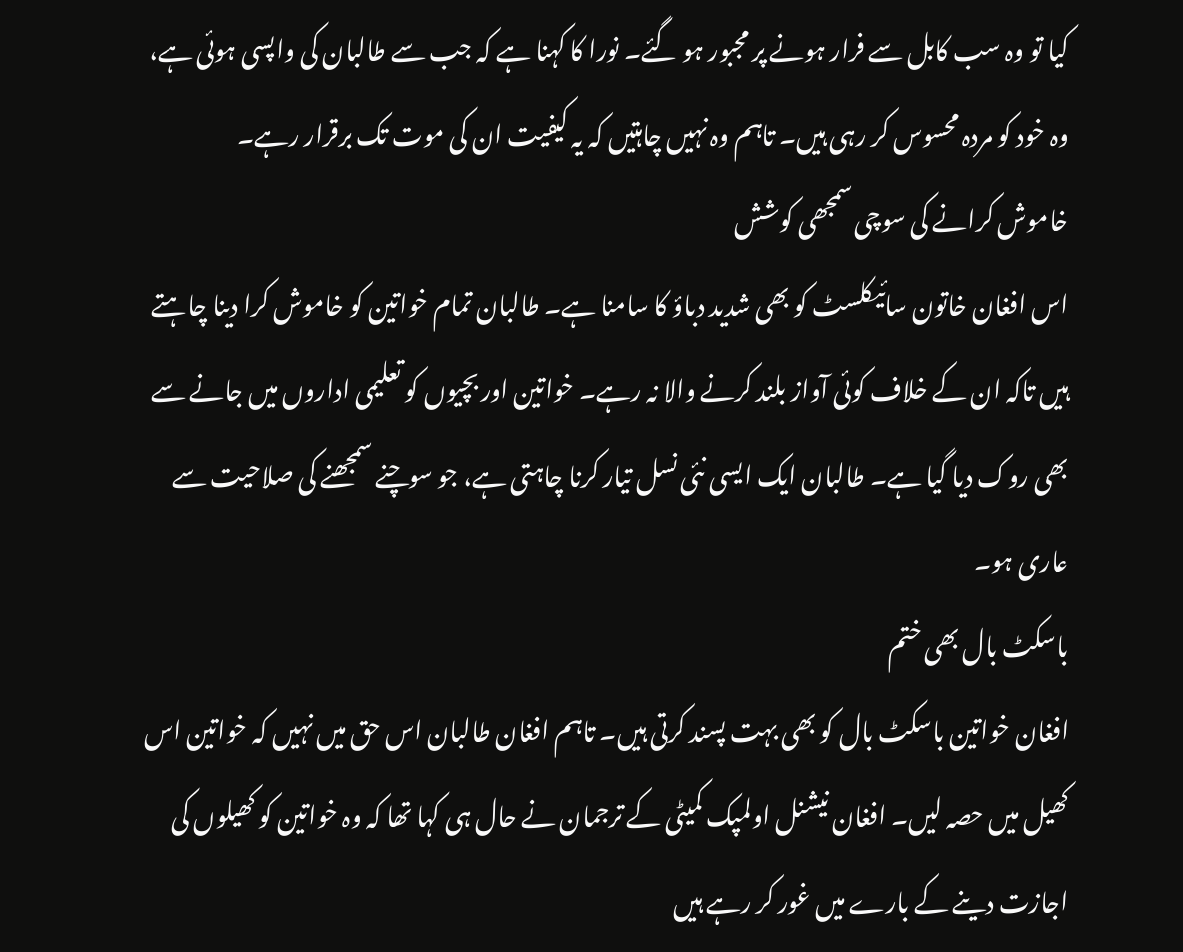کیا تو وہ سب کابل سے فرار ہونے پر مجبور ہو گئے۔ نورا کا کہنا ہے کہ جب سے طالبان کی واپسی ہوئی ہے، وہ خود کو مردہ محسوس کر رہی ہیں۔ تاہم وہ نہیں چاہتیں کہ یہ کیفیت ان کی موت تک برقرار رہے۔
خاموش کرانے کی سوچی سمجھی کوشش
اس افغان خاتون سائیکلسٹ کو بھی شدید دباؤ کا سامنا ہے۔ طالبان تمام خواتین کو خاموش کرا دینا چاہتے ہیں تاکہ ان کے خلاف کوئی آواز بلند کرنے والا نہ رہے۔ خواتین اور بچیوں کو تعلیمی اداروں میں جانے سے بھی روک دیا گیا ہے۔ طالبان ایک ایسی نئی نسل تیار کرنا چاہتی ہے، جو سوچنے سمجھنے کی صلاحیت سے عاری ہو۔
باسکٹ بال بھی ختم
افغان خواتین باسکٹ بال کو بھی بہت پسند کرتی ہیں۔ تاہم افغان طالبان اس حق میں نہیں کہ خواتین اس کھیل میں حصہ لیں۔ افغان نیشنل اولمپک کمیٹی کے ترجمان نے حال ہی کہا تھا کہ وہ خواتین کو کھیلوں کی اجازت دینے کے بارے میں غور کر رہے ہیں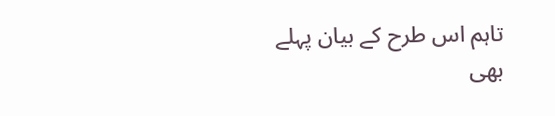تاہم اس طرح کے بیان پہلے بھی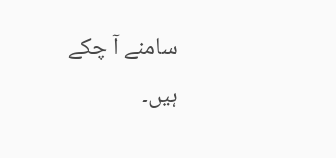سامنے آ چکے ہیں۔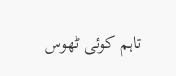تاہم کوئی ٹھوس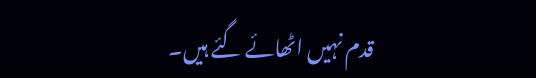قدم نہیں اٹھائے گئے ہیں۔